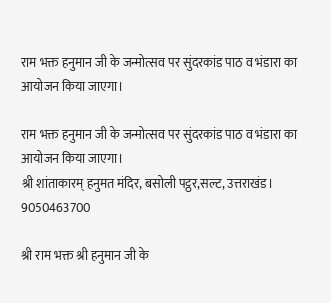राम भक्त हनुमान जी के जन्मोत्सव पर सुंदरकांड पाठ व भंडारा का आयोजन किया जाएगा।

राम भक्त हनुमान जी के जन्मोत्सव पर सुंदरकांड पाठ व भंडारा का आयोजन किया जाएगा।
श्री शांताकारम् हनुमत मंदिर, बसोली पट्ठर,सल्ट, उत्तराखंड। 9050463700

श्री राम भक्त श्री हनुमान जी के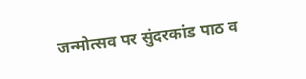जन्मोत्सव पर सुंदरकांड पाठ व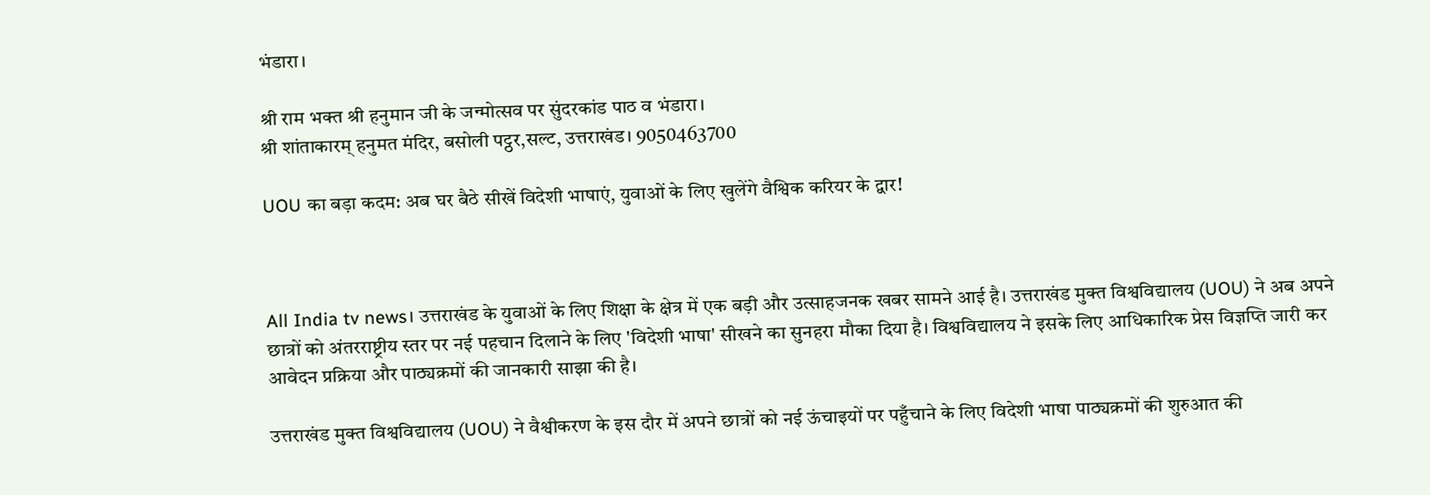भंडारा।

श्री राम भक्त श्री हनुमान जी के जन्मोत्सव पर सुंदरकांड पाठ व भंडारा।
श्री शांताकारम् हनुमत मंदिर, बसोली पट्ठर,सल्ट, उत्तराखंड। 9050463700

UOU का बड़ा कदम: अब घर बैठे सीखें विदेशी भाषाएं, युवाओं के लिए खुलेंगे वैश्विक करियर के द्वार!



All India tv news। उत्तराखंड के युवाओं के लिए शिक्षा के क्षेत्र में एक बड़ी और उत्साहजनक खबर सामने आई है। उत्तराखंड मुक्त विश्वविद्यालय (UOU) ने अब अपने छात्रों को अंतरराष्ट्रीय स्तर पर नई पहचान दिलाने के लिए 'विदेशी भाषा' सीखने का सुनहरा मौका दिया है। विश्वविद्यालय ने इसके लिए आधिकारिक प्रेस विज्ञप्ति जारी कर आवेदन प्रक्रिया और पाठ्यक्रमों की जानकारी साझा की है।

उत्तराखंड मुक्त विश्वविद्यालय (UOU) ने वैश्वीकरण के इस दौर में अपने छात्रों को नई ऊंचाइयों पर पहुँचाने के लिए विदेशी भाषा पाठ्यक्रमों की शुरुआत की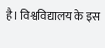है। विश्वविद्यालय के इस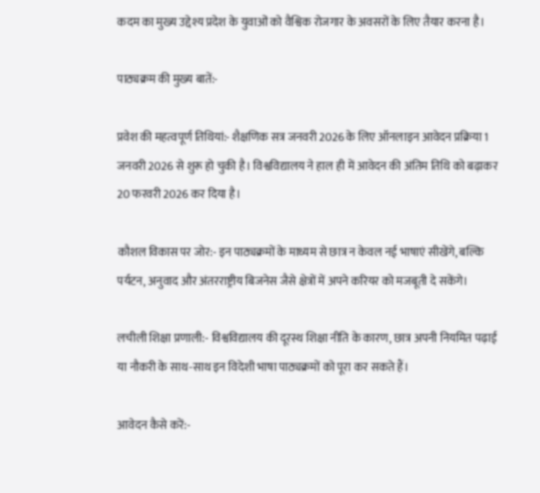कदम का मुख्य उद्देश्य प्रदेश के युवाओं को वैश्विक रोजगार के अवसरों के लिए तैयार करना है।

पाठ्यक्रम की मुख्य बातें:-

प्रवेश की महत्वपूर्ण तिथियां:- शैक्षणिक सत्र जनवरी 2026 के लिए ऑनलाइन आवेदन प्रक्रिया 1 जनवरी 2026 से शुरू हो चुकी है। विश्वविद्यालय ने हाल ही में आवेदन की अंतिम तिथि को बढ़ाकर 20 फरवरी 2026 कर दिया है।

कौशल विकास पर जोर:- इन पाठ्यक्रमों के माध्यम से छात्र न केवल नई भाषाएं सीखेंगे, बल्कि पर्यटन, अनुवाद और अंतरराष्ट्रीय बिजनेस जैसे क्षेत्रों में अपने करियर को मजबूती दे सकेंगे।

लचीली शिक्षा प्रणाली:- विश्वविद्यालय की दूरस्थ शिक्षा नीति के कारण, छात्र अपनी नियमित पढ़ाई या नौकरी के साथ-साथ इन विदेशी भाषा पाठ्यक्रमों को पूरा कर सकते हैं।

आवेदन कैसे करें:-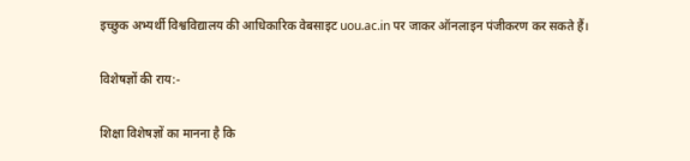इच्छुक अभ्यर्थी विश्वविद्यालय की आधिकारिक वेबसाइट uou.ac.in पर जाकर ऑनलाइन पंजीकरण कर सकते हैं।

विशेषज्ञों की राय:-

शिक्षा विशेषज्ञों का मानना है कि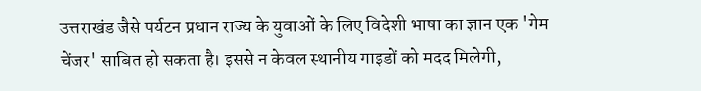उत्तराखंड जैसे पर्यटन प्रधान राज्य के युवाओं के लिए विदेशी भाषा का ज्ञान एक 'गेम चेंजर' साबित हो सकता है। इससे न केवल स्थानीय गाइडों को मदद मिलेगी,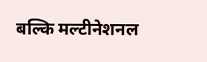बल्कि मल्टीनेशनल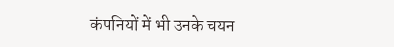कंपनियों में भी उनके चयन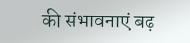की संभावनाएं बढ़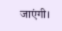जाएंगी।